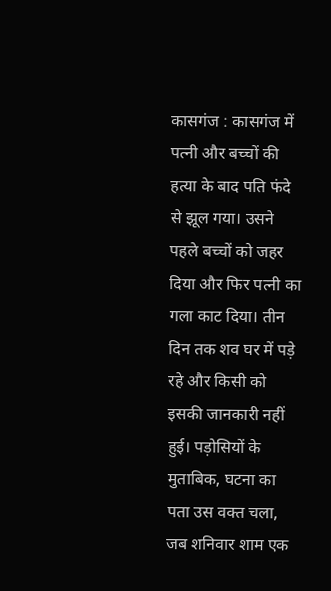कासगंज : कासगंज में पत्नी और बच्चों की हत्या के बाद पति फंदे से झूल गया। उसने पहले बच्चों को जहर दिया और फिर पत्नी का गला काट दिया। तीन दिन तक शव घर में पड़े रहे और किसी को इसकी जानकारी नहीं हुई। पड़ोसियों के मुताबिक, घटना का पता उस वक्त चला, जब शनिवार शाम एक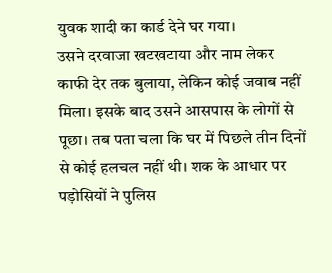युवक शादी का कार्ड देने घर गया।
उसने दरवाजा खटखटाया और नाम लेकर काफी देर तक बुलाया, लेकिन कोई जवाब नहीं मिला। इसके बाद उसने आसपास के लोगों से पूछा। तब पता चला कि घर में पिछले तीन दिनों से कोई हलचल नहीं थी। शक के आधार पर पड़ोसियों ने पुलिस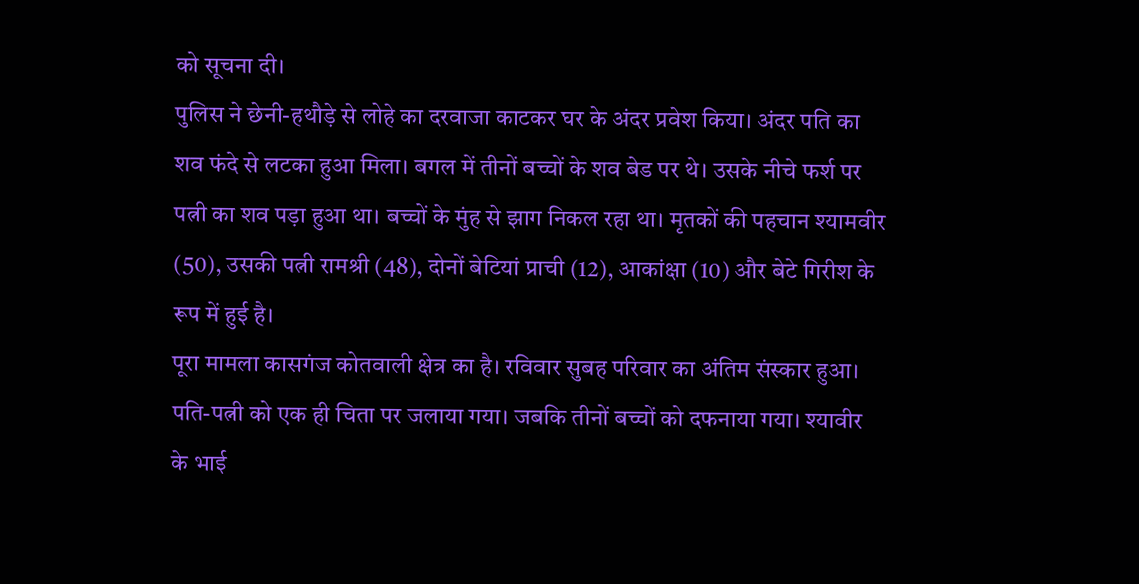को सूचना दी।
पुलिस ने छेनी-हथौड़े से लोहे का दरवाजा काटकर घर के अंदर प्रवेश किया। अंदर पति का शव फंदे से लटका हुआ मिला। बगल में तीनों बच्चों के शव बेड पर थे। उसके नीचे फर्श पर पत्नी का शव पड़ा हुआ था। बच्चों के मुंह से झाग निकल रहा था। मृतकों की पहचान श्यामवीर (50), उसकी पत्नी रामश्री (48), दोनों बेटियां प्राची (12), आकांक्षा (10) और बेटे गिरीश के रूप में हुई है।
पूरा मामला कासगंज कोतवाली क्षेत्र का है। रविवार सुबह परिवार का अंतिम संस्कार हुआ। पति-पत्नी को एक ही चिता पर जलाया गया। जबकि तीनों बच्चों को दफनाया गया। श्यावीर के भाई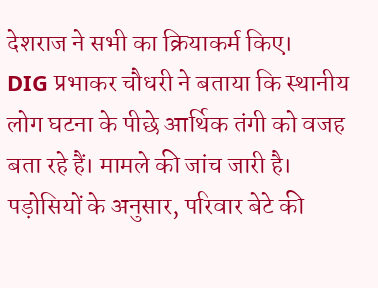देशराज ने सभी का क्रियाकर्म किए।
DIG प्रभाकर चौधरी ने बताया कि स्थानीय लोग घटना के पीछे आर्थिक तंगी को वजह बता रहे हैं। मामले की जांच जारी है। पड़ोसियों के अनुसार, परिवार बेटे की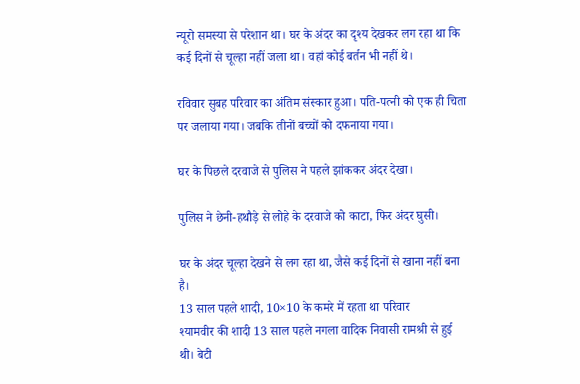न्यूरो समस्या से परेशान था। घर के अंदर का दृश्य देखकर लग रहा था कि कई दिनों से चूल्हा नहीं जला था। वहां कोई बर्तन भी नहीं थे।

रविवार सुबह परिवार का अंतिम संस्कार हुआ। पति-पत्नी को एक ही चिता पर जलाया गया। जबकि तीनों बच्चों को दफनाया गया।

घर के पिछले दरवाजे से पुलिस ने पहले झांककर अंदर देखा।

पुलिस ने छेनी-हथौड़े से लोहे के दरवाजे को काटा, फिर अंदर घुसी।

घर के अंदर चूल्हा देखने से लग रहा था, जैसे कई दिनों से खाना नहीं बना है।
13 साल पहले शादी, 10×10 के कमरे में रहता था परिवार
श्यामवीर की शादी 13 साल पहले नगला वादिक निवासी रामश्री से हुई थी। बेटी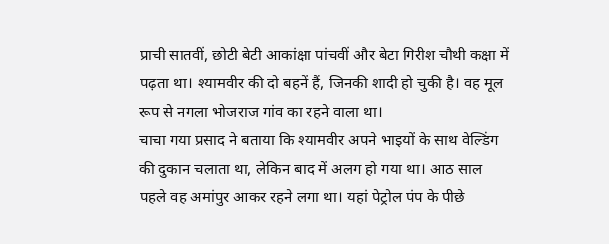प्राची सातवीं, छोटी बेटी आकांक्षा पांचवीं और बेटा गिरीश चौथी कक्षा में पढ़ता था। श्यामवीर की दो बहनें हैं, जिनकी शादी हो चुकी है। वह मूल रूप से नगला भोजराज गांव का रहने वाला था।
चाचा गया प्रसाद ने बताया कि श्यामवीर अपने भाइयों के साथ वेल्डिंग की दुकान चलाता था, लेकिन बाद में अलग हो गया था। आठ साल पहले वह अमांपुर आकर रहने लगा था। यहां पेट्रोल पंप के पीछे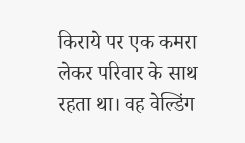किराये पर एक कमरा लेकर परिवार के साथ रहता था। वह वेल्डिंग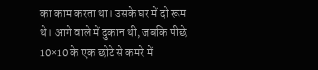का काम करता था। उसके घर में दो रूम थे। आगे वाले में दुकान थी, जबकि पीछे 10×10 के एक छोटे से कमरे में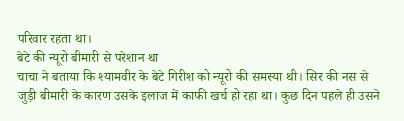परिवार रहता था।
बेटे की न्यूरो बीमारी से परेशान था
चाचा ने बताया कि श्यामवीर के बेटे गिरीश को न्यूरो की समस्या थी। सिर की नस से जुड़ी बीमारी के कारण उसके इलाज में काफी खर्च हो रहा था। कुछ दिन पहले ही उसने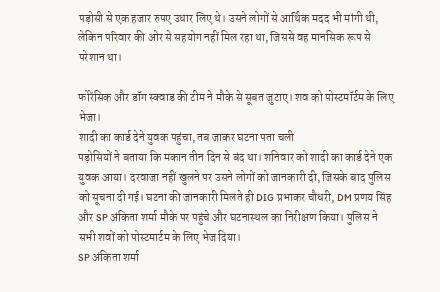पड़ोसी से एक हजार रुपए उधार लिए थे। उसने लोगों से आर्थिक मदद भी मांगी थी, लेकिन परिवार की ओर से सहयोग नहीं मिल रहा था, जिससे वह मानसिक रूप से परेशान था।

फोरेंसिक और डॉग स्क्वाड की टीम ने मौके से सूबत जुटाए। शव को पोस्टमॉर्टम के लिए भेजा।
शादी का कार्ड देने युवक पहुंचा, तब जाकर घटना पता चली
पड़ोसियों ने बताया कि मकान तीन दिन से बंद था। शनिवार को शादी का कार्ड देने एक युवक आया। दरवाजा नहीं खुलने पर उसने लोगों को जानकारी दी, जिसके बाद पुलिस को सूचना दी गई। घटना की जानकारी मिलते ही DIG प्रभाकर चौधरी, DM प्रणय सिंह और SP अंकिता शर्मा मौके पर पहुंचे और घटनास्थल का निरीक्षण किया। पुलिस ने सभी शवों को पोस्टमार्टम के लिए भेज दिया।
SP अंकिता शर्मा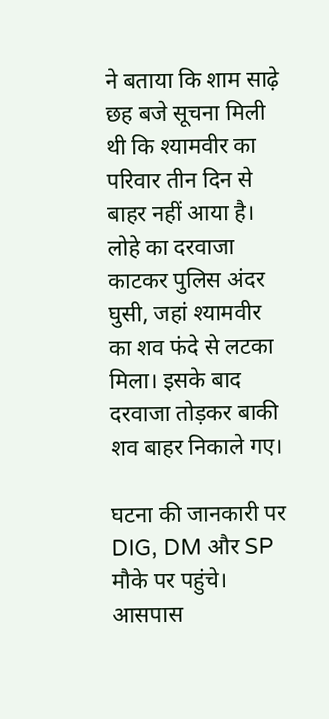ने बताया कि शाम साढ़े छह बजे सूचना मिली थी कि श्यामवीर का परिवार तीन दिन से बाहर नहीं आया है। लोहे का दरवाजा काटकर पुलिस अंदर घुसी, जहां श्यामवीर का शव फंदे से लटका मिला। इसके बाद दरवाजा तोड़कर बाकी शव बाहर निकाले गए।

घटना की जानकारी पर DIG, DM और SP मौके पर पहुंचे। आसपास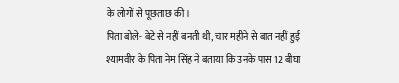के लोगों से पूछताछ की।
पिता बोले- बेटे से नहीं बनती थी, चार महीने से बात नहीं हुई
श्यामवीर के पिता नेम सिंह ने बताया कि उनके पास 12 बीघा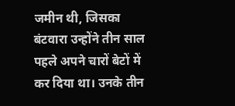जमीन थी, जिसका बंटवारा उन्होंने तीन साल पहले अपने चारों बेटों में कर दिया था। उनके तीन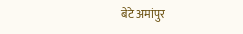बेटे अमांपुर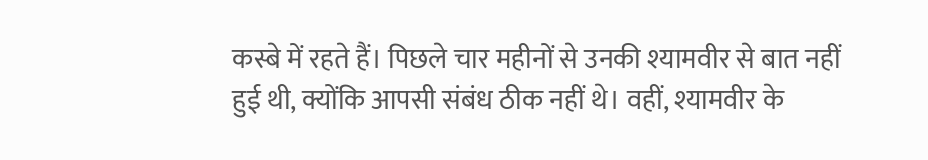कस्बे में रहते हैं। पिछले चार महीनों से उनकी श्यामवीर से बात नहीं हुई थी, क्योंकि आपसी संबंध ठीक नहीं थे। वहीं, श्यामवीर के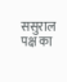ससुराल पक्ष का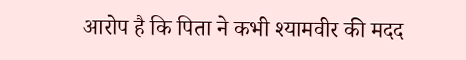आरोप है कि पिता ने कभी श्यामवीर की मदद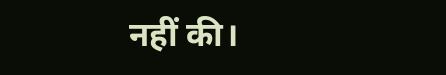नहीं की।